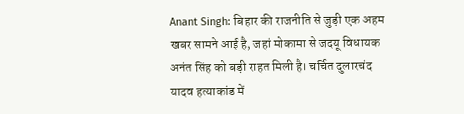Anant Singh: बिहार की राजनीति से जुड़ी एक अहम खबर सामने आई है, जहां मोकामा से जदयू विधायक अनंत सिंह को बड़ी राहत मिली है। चर्चित दुलारचंद यादव हत्याकांड में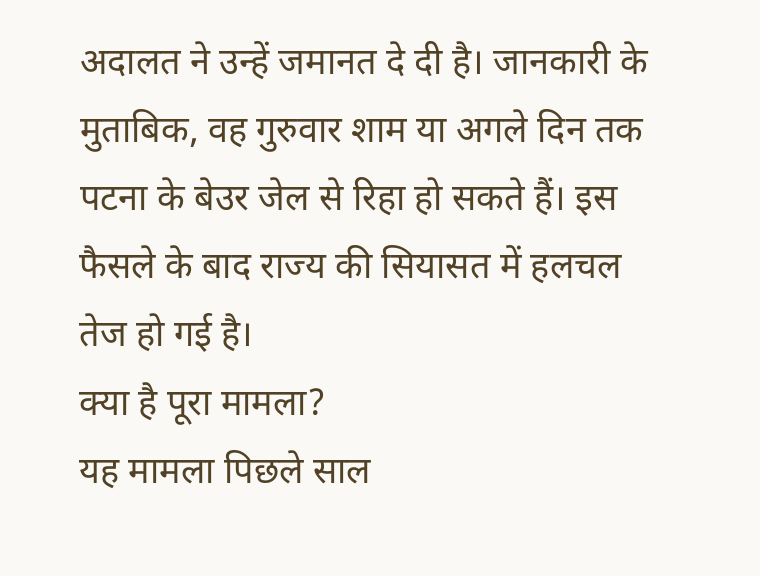अदालत ने उन्हें जमानत दे दी है। जानकारी के मुताबिक, वह गुरुवार शाम या अगले दिन तक पटना के बेउर जेल से रिहा हो सकते हैं। इस फैसले के बाद राज्य की सियासत में हलचल तेज हो गई है।
क्या है पूरा मामला?
यह मामला पिछले साल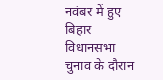नवंबर में हुए बिहार विधानसभा चुनाव के दौरान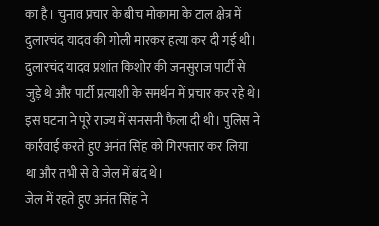का है। चुनाव प्रचार के बीच मोकामा के टाल क्षेत्र में दुलारचंद यादव की गोली मारकर हत्या कर दी गई थी। दुलारचंद यादव प्रशांत किशोर की जनसुराज पार्टी से जुड़े थे और पार्टी प्रत्याशी के समर्थन में प्रचार कर रहे थे। इस घटना ने पूरे राज्य में सनसनी फैला दी थी। पुलिस ने कार्रवाई करते हुए अनंत सिंह को गिरफ्तार कर लिया था और तभी से वे जेल में बंद थे।
जेल में रहते हुए अनंत सिंह ने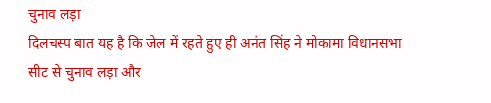चुनाव लड़ा
दिलचस्प बात यह है कि जेल में रहते हुए ही अनंत सिंह ने मोकामा विधानसभा सीट से चुनाव लड़ा और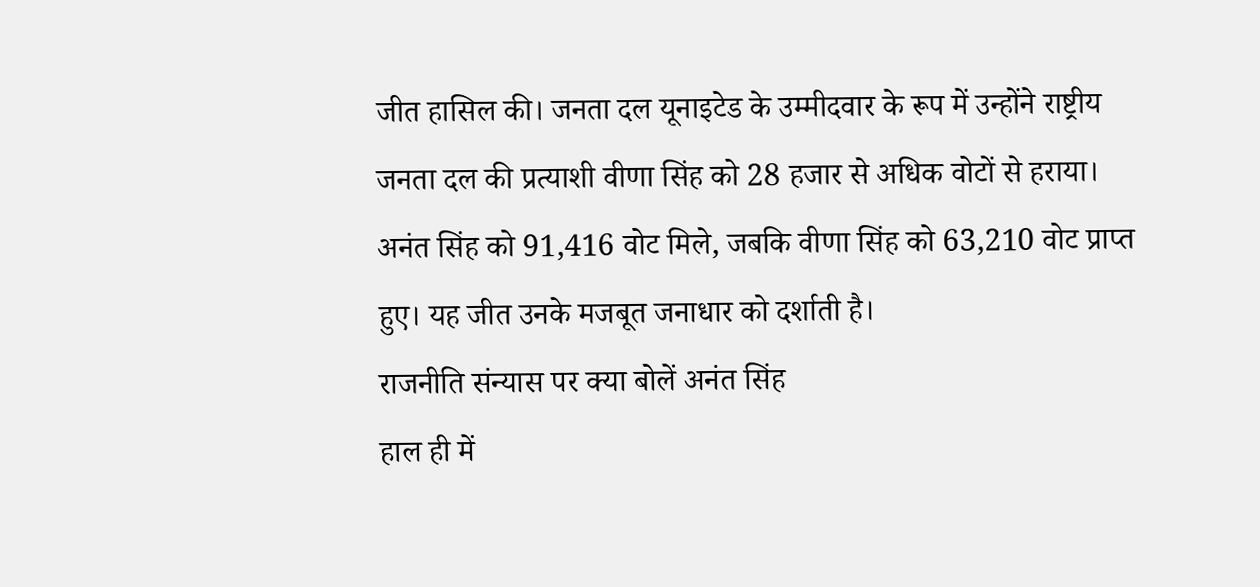जीत हासिल की। जनता दल यूनाइटेड के उम्मीदवार के रूप में उन्होंने राष्ट्रीय जनता दल की प्रत्याशी वीणा सिंह को 28 हजार से अधिक वोटों से हराया। अनंत सिंह को 91,416 वोट मिले, जबकि वीणा सिंह को 63,210 वोट प्राप्त हुए। यह जीत उनके मजबूत जनाधार को दर्शाती है।
राजनीति संन्यास पर क्या बोलें अनंत सिंह
हाल ही में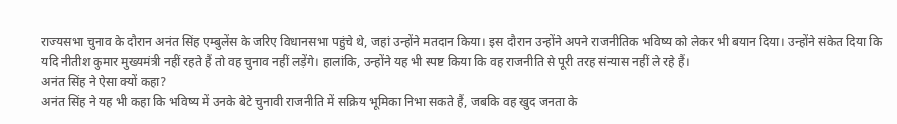राज्यसभा चुनाव के दौरान अनंत सिंह एम्बुलेंस के जरिए विधानसभा पहुंचे थे, जहां उन्होंने मतदान किया। इस दौरान उन्होंने अपने राजनीतिक भविष्य को लेकर भी बयान दिया। उन्होंने संकेत दिया कि यदि नीतीश कुमार मुख्यमंत्री नहीं रहते हैं तो वह चुनाव नहीं लड़ेंगे। हालांकि, उन्होंने यह भी स्पष्ट किया कि वह राजनीति से पूरी तरह संन्यास नहीं ले रहे हैं।
अनंत सिंह ने ऐसा क्यों कहा?
अनंत सिंह ने यह भी कहा कि भविष्य में उनके बेटे चुनावी राजनीति में सक्रिय भूमिका निभा सकते हैं, जबकि वह खुद जनता के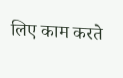लिए काम करते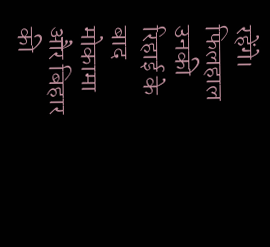रहेंगे। फिलहाल उनकी रिहाई के बाद मोकामा और बिहार की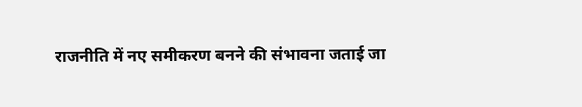राजनीति में नए समीकरण बनने की संभावना जताई जा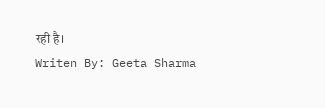रही है।
Writen By: Geeta Sharma